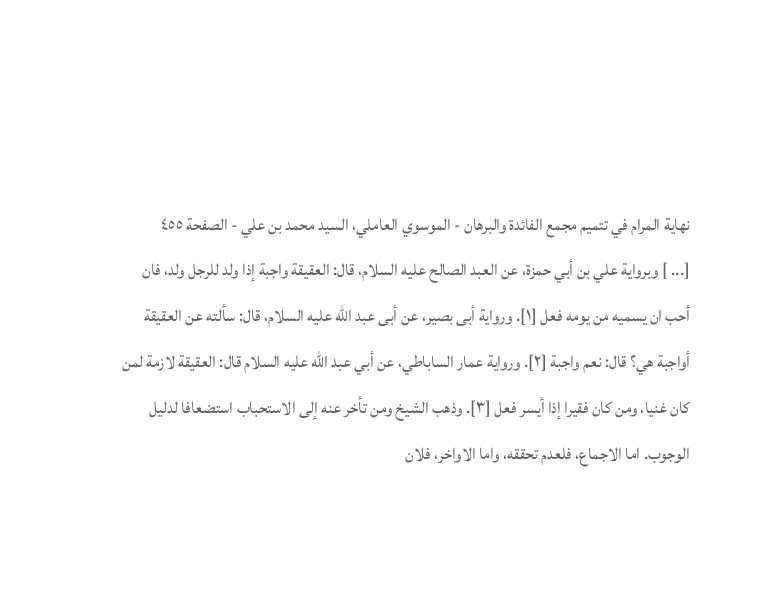نهاية المرام في تتميم مجمع الفائدة والبرهان - الموسوي العاملي، السيد محمد بن علي - الصفحة ٤٥٥
[... ] وبرواية علي بن أبي حمزة، عن العبد الصالح عليه السلام، قال: العقيقة واجبة إذا ولد للرجل ولد، فان أحب ان يسميه من يومه فعل [١]. ورواية أبى بصير، عن أبى عبد الله عليه السلام، قال: سألته عن العقيقة أواجبة هي؟ قال: نعم واجبة [٢]. ورواية عمار الساباطي، عن أبي عبد الله عليه السلام قال: العقيقة لازمة لمن كان غنيا، ومن كان فقيرا إذا أيسر فعل [٣]. وذهب الشيخ ومن تأخر عنه إلى الاستحباب استضعافا لدليل الوجوب. اما الاجماع، فلعدم تحققه، واما الاواخر، فلان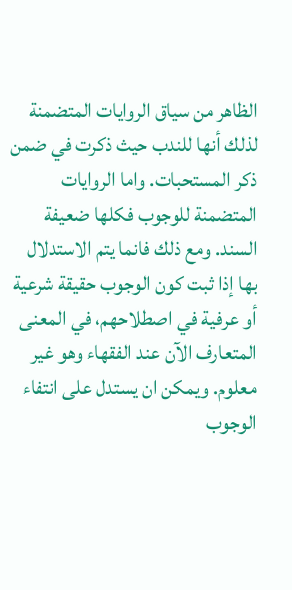الظاهر من سياق الروايات المتضمنة لذلك أنها للندب حيث ذكرت في ضمن ذكر المستحبات. واما الروايات المتضمنة للوجوب فكلها ضعيفة السند. ومع ذلك فانما يتم الاستدلال بها إذا ثبت كون الوجوب حقيقة شرعية أو عرفية في اصطلاحهم، في المعنى المتعارف الآن عند الفقهاء وهو غير معلوم. ويمكن ان يستدل على انتفاء الوجوب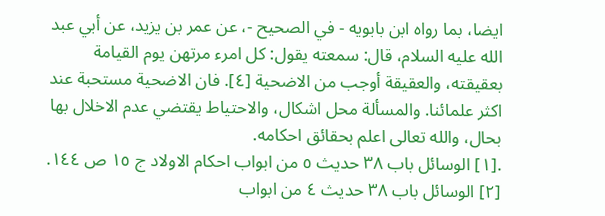ايضا، بما رواه ابن بابويه - في الصحيح -، عن عمر بن يزيد، عن أبي عبد الله عليه السلام، قال: سمعته يقول: كل امرء مرتهن يوم القيامة بعقيقته، والعقيقة أوجب من الاضحية [٤]. فان الاضحية مستحبة عند اكثر علمائنا. والمسألة محل اشكال، والاحتياط يقتضي عدم الاخلال بها بحال، والله تعالى اعلم بحقائق احكامه.
.[١] الوسائل باب ٣٨ حديث ٥ من ابواب احكام الاولاد ج ١٥ ص ١٤٤.
[٢] الوسائل باب ٣٨ حديث ٤ من ابواب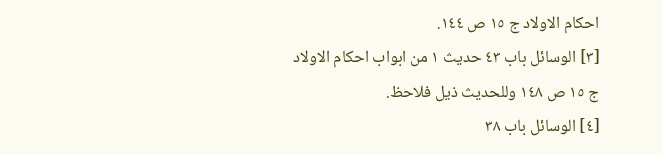احكام الاولاد ج ١٥ ص ١٤٤.
[٣] الوسائل باب ٤٣ حديث ١ من ابواب احكام الاولاد ج ١٥ ص ١٤٨ وللحديث ذيل فلاحظ.
[٤] الوسائل باب ٣٨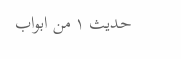حديث ١ من ابواب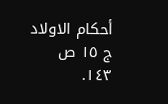أحكام الاولاد ج ١٥ ص ١٤٣.